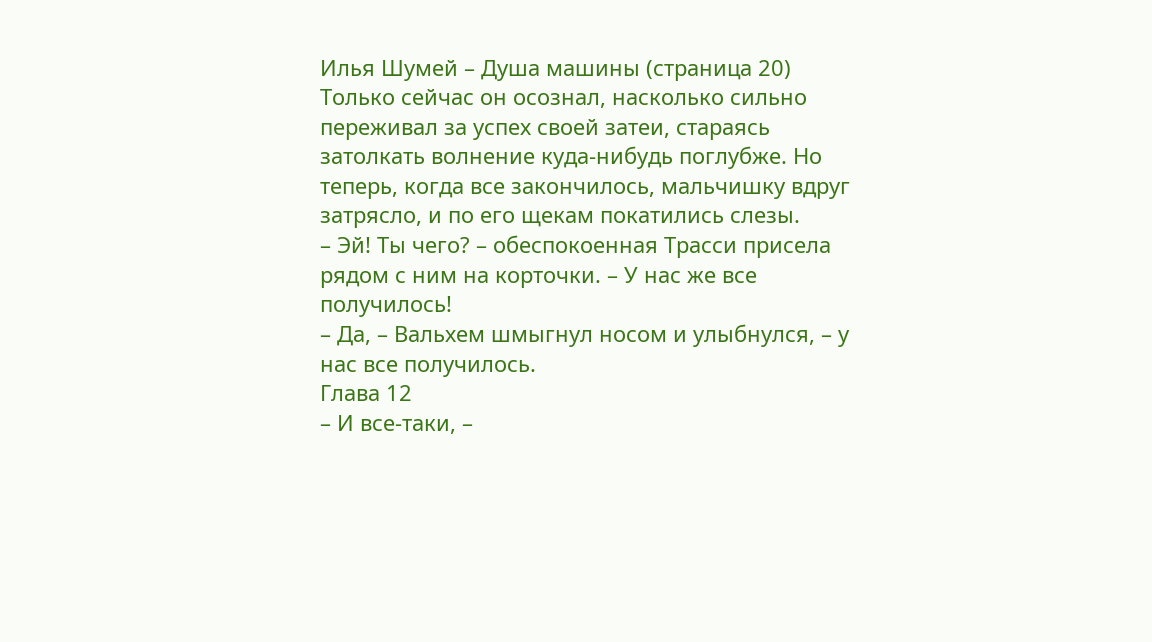Илья Шумей – Душа машины (страница 20)
Только сейчас он осознал, насколько сильно переживал за успех своей затеи, стараясь затолкать волнение куда-нибудь поглубже. Но теперь, когда все закончилось, мальчишку вдруг затрясло, и по его щекам покатились слезы.
– Эй! Ты чего? – обеспокоенная Трасси присела рядом с ним на корточки. – У нас же все получилось!
– Да, – Вальхем шмыгнул носом и улыбнулся, – у нас все получилось.
Глава 12
– И все-таки, –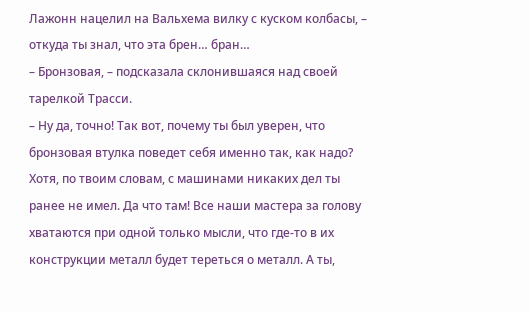Лажонн нацелил на Вальхема вилку с куском колбасы, – откуда ты знал, что эта брен… бран…
– Бронзовая, – подсказала склонившаяся над своей тарелкой Трасси.
– Ну да, точно! Так вот, почему ты был уверен, что бронзовая втулка поведет себя именно так, как надо? Хотя, по твоим словам, с машинами никаких дел ты ранее не имел. Да что там! Все наши мастера за голову хватаются при одной только мысли, что где-то в их конструкции металл будет тереться о металл. А ты,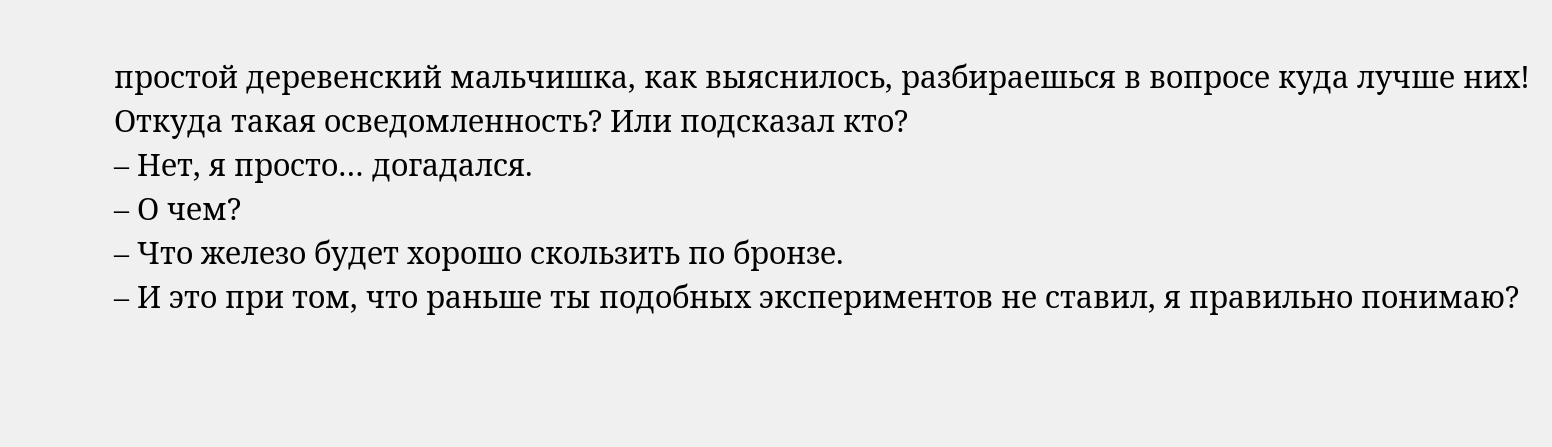простой деревенский мальчишка, как выяснилось, разбираешься в вопросе куда лучше них! Откуда такая осведомленность? Или подсказал кто?
– Нет, я просто… догадался.
– О чем?
– Что железо будет хорошо скользить по бронзе.
– И это при том, что раньше ты подобных экспериментов не ставил, я правильно понимаю?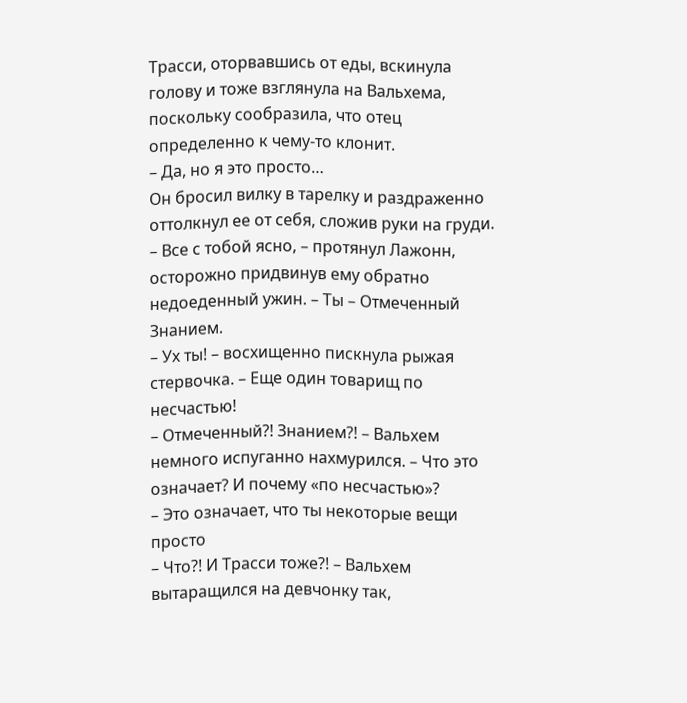Трасси, оторвавшись от еды, вскинула голову и тоже взглянула на Вальхема, поскольку сообразила, что отец определенно к чему-то клонит.
– Да, но я это просто…
Он бросил вилку в тарелку и раздраженно оттолкнул ее от себя, сложив руки на груди.
– Все с тобой ясно, – протянул Лажонн, осторожно придвинув ему обратно недоеденный ужин. – Ты – Отмеченный Знанием.
– Ух ты! – восхищенно пискнула рыжая стервочка. – Еще один товарищ по несчастью!
– Отмеченный?! Знанием?! – Вальхем немного испуганно нахмурился. – Что это означает? И почему «по несчастью»?
– Это означает, что ты некоторые вещи просто
– Что?! И Трасси тоже?! – Вальхем вытаращился на девчонку так,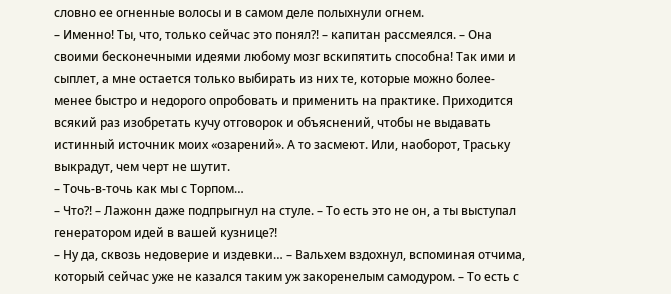словно ее огненные волосы и в самом деле полыхнули огнем.
– Именно! Ты, что, только сейчас это понял?! – капитан рассмеялся. – Она своими бесконечными идеями любому мозг вскипятить способна! Так ими и сыплет, а мне остается только выбирать из них те, которые можно более-менее быстро и недорого опробовать и применить на практике. Приходится всякий раз изобретать кучу отговорок и объяснений, чтобы не выдавать истинный источник моих «озарений». А то засмеют. Или, наоборот, Траську выкрадут, чем черт не шутит.
– Точь-в-точь как мы с Торпом…
– Что?! – Лажонн даже подпрыгнул на стуле. – То есть это не он, а ты выступал генератором идей в вашей кузнице?!
– Ну да, сквозь недоверие и издевки… – Вальхем вздохнул, вспоминая отчима, который сейчас уже не казался таким уж закоренелым самодуром. – То есть с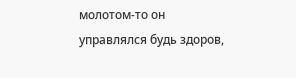молотом-то он управлялся будь здоров,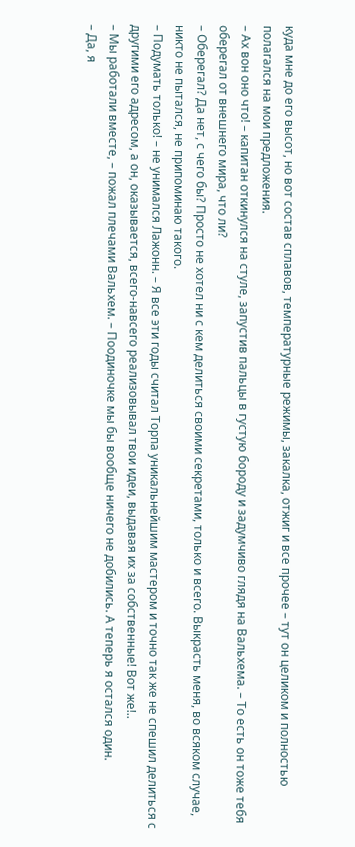куда мне до его высот, но вот состав сплавов, температурные режимы, закалка, отжиг и все прочее – тут он целиком и полностью полагался на мои предложения.
– Ах вон оно что! – капитан откинулся на стуле, запустив пальцы в густую бороду и задумчиво глядя на Вальхема. – То есть он тоже тебя оберегал от внешнего мира, что ли?
– Оберегал? Да нет, с чего бы? Просто не хотел ни с кем делиться своими секретами, только и всего. Выкрасть меня, во всяком случае, никто не пытался, не припоминаю такого.
– Подумать только! – не унимался Лажонн. – Я все эти годы считал Торпа уникальнейшим мастером и точно так же не спешил делиться с другими его адресом, а он, оказывается, всего-навсего реализовывал твои идеи, выдавая их за собственные! Вот же!..
– Мы работали вместе, – пожал плечами Вальхем. – Поодиночке мы бы вообще ничего не добились. А теперь я остался один.
– Да, я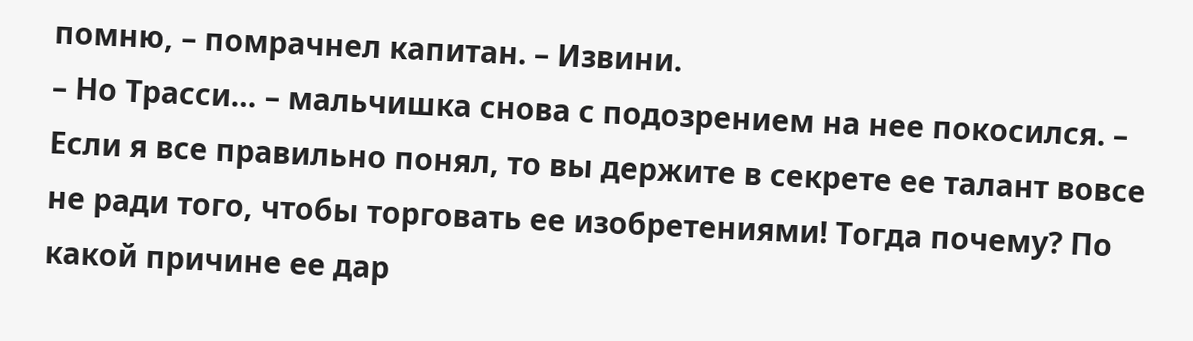помню, – помрачнел капитан. – Извини.
– Но Трасси… – мальчишка снова с подозрением на нее покосился. – Если я все правильно понял, то вы держите в секрете ее талант вовсе не ради того, чтобы торговать ее изобретениями! Тогда почему? По какой причине ее дар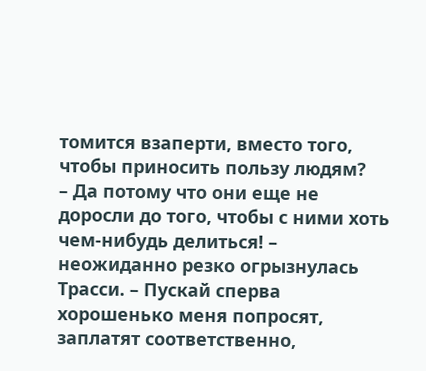томится взаперти, вместо того, чтобы приносить пользу людям?
– Да потому что они еще не доросли до того, чтобы с ними хоть чем-нибудь делиться! – неожиданно резко огрызнулась Трасси. – Пускай сперва хорошенько меня попросят, заплатят соответственно,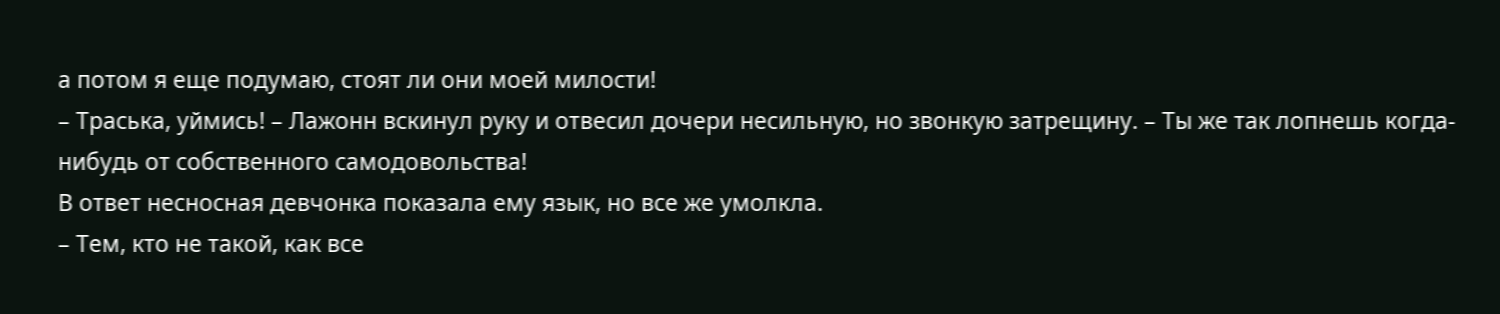а потом я еще подумаю, стоят ли они моей милости!
– Траська, уймись! – Лажонн вскинул руку и отвесил дочери несильную, но звонкую затрещину. – Ты же так лопнешь когда-нибудь от собственного самодовольства!
В ответ несносная девчонка показала ему язык, но все же умолкла.
– Тем, кто не такой, как все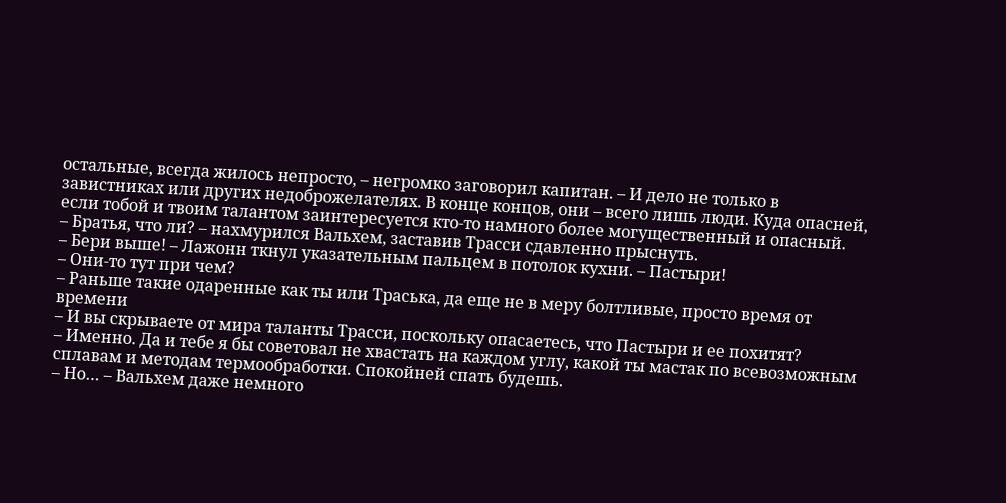остальные, всегда жилось непросто, – негромко заговорил капитан. – И дело не только в завистниках или других недоброжелателях. В конце концов, они – всего лишь люди. Куда опасней, если тобой и твоим талантом заинтересуется кто-то намного более могущественный и опасный.
– Братья, что ли? – нахмурился Вальхем, заставив Трасси сдавленно прыснуть.
– Бери выше! – Лажонн ткнул указательным пальцем в потолок кухни. – Пастыри!
– Они-то тут при чем?
– Раньше такие одаренные как ты или Траська, да еще не в меру болтливые, просто время от времени
– И вы скрываете от мира таланты Трасси, поскольку опасаетесь, что Пастыри и ее похитят?
– Именно. Да и тебе я бы советовал не хвастать на каждом углу, какой ты мастак по всевозможным сплавам и методам термообработки. Спокойней спать будешь.
– Но… – Вальхем даже немного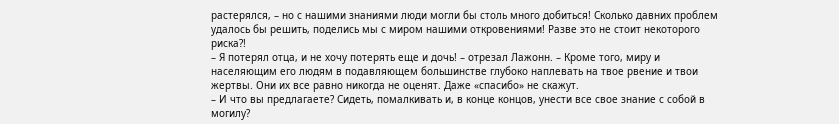растерялся, – но с нашими знаниями люди могли бы столь много добиться! Сколько давних проблем удалось бы решить, поделись мы с миром нашими откровениями! Разве это не стоит некоторого риска?!
– Я потерял отца, и не хочу потерять еще и дочь! – отрезал Лажонн. – Кроме того, миру и населяющим его людям в подавляющем большинстве глубоко наплевать на твое рвение и твои жертвы. Они их все равно никогда не оценят. Даже «спасибо» не скажут.
– И что вы предлагаете? Сидеть, помалкивать и, в конце концов, унести все свое знание с собой в могилу?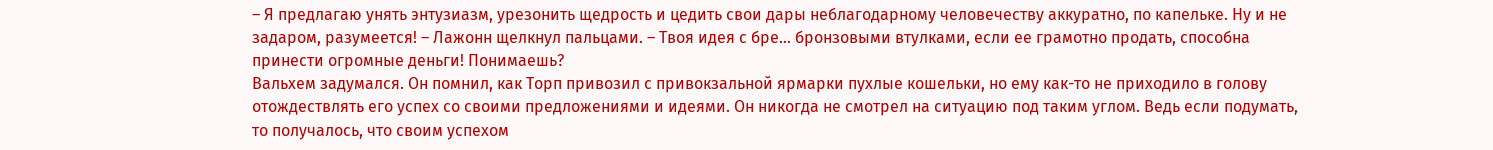– Я предлагаю унять энтузиазм, урезонить щедрость и цедить свои дары неблагодарному человечеству аккуратно, по капельке. Ну и не задаром, разумеется! – Лажонн щелкнул пальцами. – Твоя идея с бре… бронзовыми втулками, если ее грамотно продать, способна принести огромные деньги! Понимаешь?
Вальхем задумался. Он помнил, как Торп привозил с привокзальной ярмарки пухлые кошельки, но ему как-то не приходило в голову отождествлять его успех со своими предложениями и идеями. Он никогда не смотрел на ситуацию под таким углом. Ведь если подумать, то получалось, что своим успехом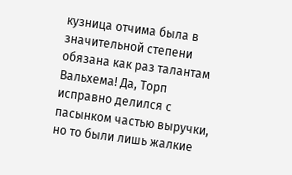кузница отчима была в значительной степени обязана как раз талантам Вальхема! Да, Торп исправно делился с пасынком частью выручки, но то были лишь жалкие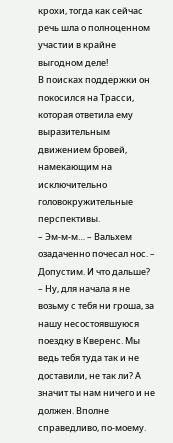крохи, тогда как сейчас речь шла о полноценном участии в крайне выгодном деле!
В поисках поддержки он покосился на Трасси, которая ответила ему выразительным движением бровей, намекающим на исключительно головокружительные перспективы.
– Эм-м-м… – Вальхем озадаченно почесал нос. – Допустим. И что дальше?
– Ну, для начала я не возьму с тебя ни гроша, за нашу несостоявшуюся поездку в Кверенс. Мы ведь тебя туда так и не доставили, не так ли? А значит ты нам ничего и не должен. Вполне справедливо, по-моему.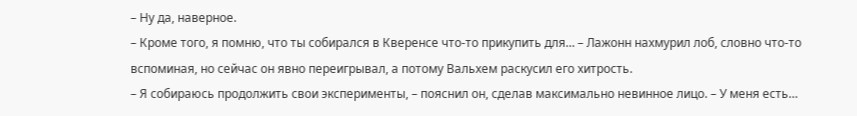– Ну да, наверное.
– Кроме того, я помню, что ты собирался в Кверенсе что-то прикупить для… – Лажонн нахмурил лоб, словно что-то вспоминая, но сейчас он явно переигрывал, а потому Вальхем раскусил его хитрость.
– Я собираюсь продолжить свои эксперименты, – пояснил он, сделав максимально невинное лицо. – У меня есть…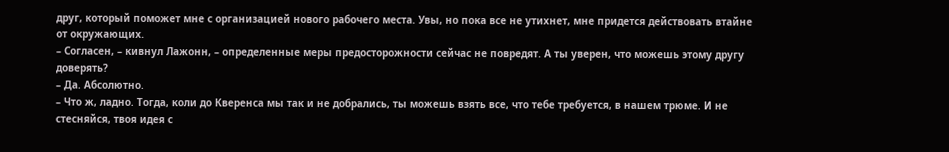друг, который поможет мне с организацией нового рабочего места. Увы, но пока все не утихнет, мне придется действовать втайне от окружающих.
– Согласен, – кивнул Лажонн, – определенные меры предосторожности сейчас не повредят. А ты уверен, что можешь этому другу доверять?
– Да. Абсолютно.
– Что ж, ладно. Тогда, коли до Кверенса мы так и не добрались, ты можешь взять все, что тебе требуется, в нашем трюме. И не стесняйся, твоя идея с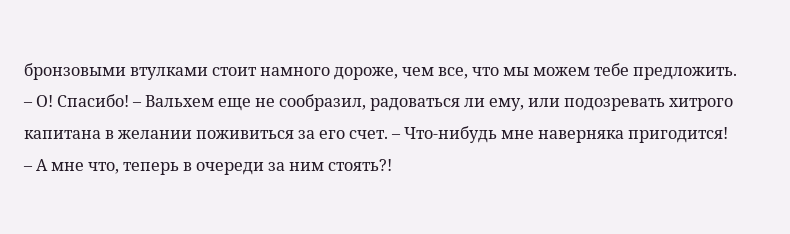бронзовыми втулками стоит намного дороже, чем все, что мы можем тебе предложить.
– О! Спасибо! – Вальхем еще не сообразил, радоваться ли ему, или подозревать хитрого капитана в желании поживиться за его счет. – Что-нибудь мне наверняка пригодится!
– А мне что, теперь в очереди за ним стоять?!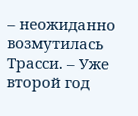– неожиданно возмутилась Трасси. – Уже второй год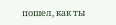пошел, как ты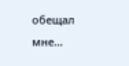обещал мне…